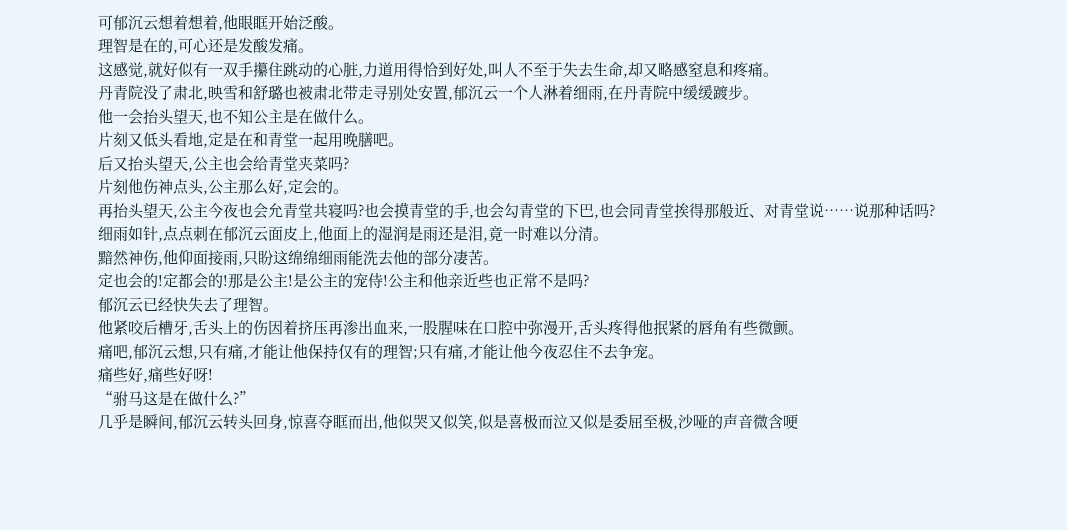可郁沉云想着想着,他眼眶开始泛酸。
理智是在的,可心还是发酸发痛。
这感觉,就好似有一双手攥住跳动的心脏,力道用得恰到好处,叫人不至于失去生命,却又略感窒息和疼痛。
丹青院没了肃北,映雪和舒璐也被肃北带走寻别处安置,郁沉云一个人淋着细雨,在丹青院中缓缓踱步。
他一会抬头望天,也不知公主是在做什么。
片刻又低头看地,定是在和青堂一起用晚膳吧。
后又抬头望天,公主也会给青堂夹菜吗?
片刻他伤神点头,公主那么好,定会的。
再抬头望天,公主今夜也会允青堂共寝吗?也会摸青堂的手,也会勾青堂的下巴,也会同青堂挨得那般近、对青堂说……说那种话吗?
细雨如针,点点刺在郁沉云面皮上,他面上的湿润是雨还是泪,竟一时难以分清。
黯然神伤,他仰面接雨,只盼这绵绵细雨能洗去他的部分凄苦。
定也会的!定都会的!那是公主!是公主的宠侍!公主和他亲近些也正常不是吗?
郁沉云已经快失去了理智。
他紧咬后槽牙,舌头上的伤因着挤压再渗出血来,一股腥味在口腔中弥漫开,舌头疼得他抿紧的唇角有些微颤。
痛吧,郁沉云想,只有痛,才能让他保持仅有的理智;只有痛,才能让他今夜忍住不去争宠。
痛些好,痛些好呀!
“驸马这是在做什么?”
几乎是瞬间,郁沉云转头回身,惊喜夺眶而出,他似哭又似笑,似是喜极而泣又似是委屈至极,沙哑的声音微含哽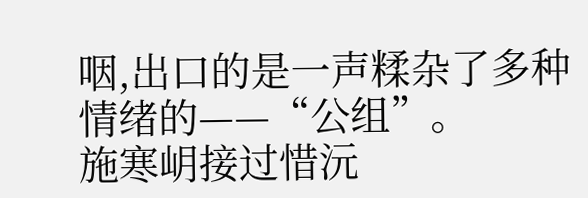咽,出口的是一声糅杂了多种情绪的——“公组”。
施寒岄接过惜沅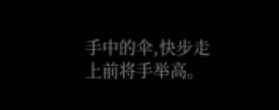手中的伞,快步走上前将手举高。